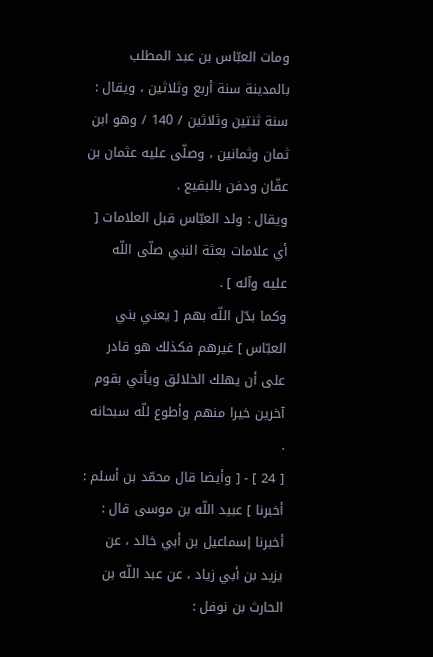ومات العبّاس بن عبد المطلب بالمدينة سنة أربع وثلاثين ، ويقال : سنة ثنتين وثلاثين / 140 / وهو ابن ثمان وثمانين ، وصلّى عليه عثمان بن عفّان ودفن بالبقيع .
ويقال : ولد العبّاس قبل العلامات [ أي علامات بعثة النبي صلّى اللّه عليه وآله ] .
وكما بدّل اللّه بهم [ يعني بني العبّاس ] غيرهم فكذلك هو قادر على أن يهلك الخلائق ويأتي بقوم آخرين خيرا منهم وأطوع للّه سبحانه .
[ 24 ] - [ وأيضا قال محمّد بن أسلم : أخبرنا ] عبيد اللّه بن موسى قال : أخبرنا إسماعيل بن أبي خالد ، عن يزيد بن أبي زياد ، عن عبد اللّه بن الحارث بن نوفل :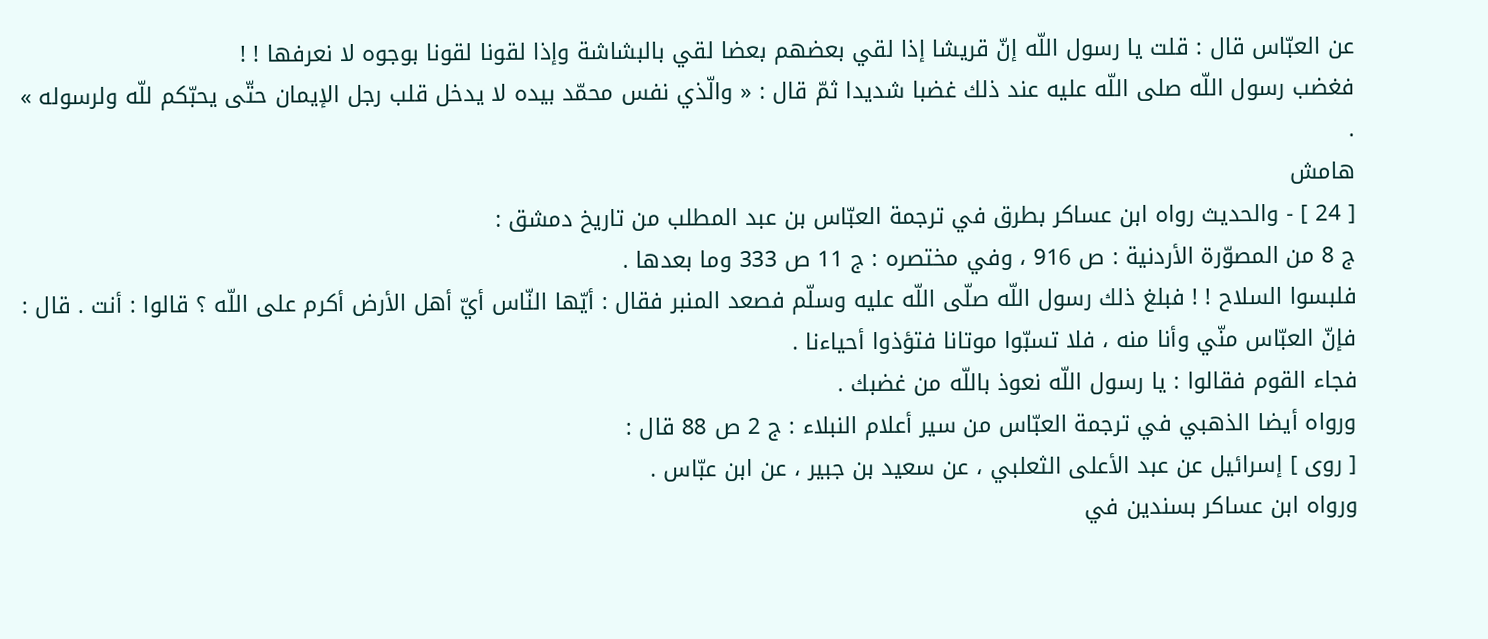عن العبّاس قال : قلت يا رسول اللّه إنّ قريشا إذا لقي بعضهم بعضا لقي بالبشاشة وإذا لقونا لقونا بوجوه لا نعرفها ! !
فغضب رسول اللّه صلى اللّه عليه عند ذلك غضبا شديدا ثمّ قال : « والّذي نفس محمّد بيده لا يدخل قلب رجل الإيمان حتّى يحبّكم للّه ولرسوله » .
هامش
[ 24 ] - والحديث رواه ابن عساكر بطرق في ترجمة العبّاس بن عبد المطلب من تاريخ دمشق :
ج 8 من المصوّرة الأردنية : ص 916 ، وفي مختصره : ج 11 ص 333 وما بعدها .
فلبسوا السلاح ! ! فبلغ ذلك رسول اللّه صلّى اللّه عليه وسلّم فصعد المنبر فقال : أيّها النّاس أيّ أهل الأرض أكرم على اللّه ؟ قالوا : أنت . قال : فإنّ العبّاس منّي وأنا منه ، فلا تسبّوا موتانا فتؤذوا أحياءنا .
فجاء القوم فقالوا : يا رسول اللّه نعوذ باللّه من غضبك .
ورواه أيضا الذهبي في ترجمة العبّاس من سير أعلام النبلاء : ج 2 ص 88 قال :
[ روى ] إسرائيل عن عبد الأعلى الثعلبي ، عن سعيد بن جبير ، عن ابن عبّاس .
ورواه ابن عساكر بسندين في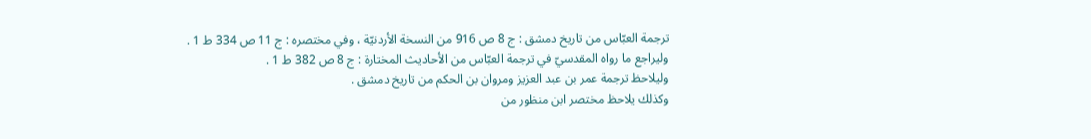ترجمة العبّاس من تاريخ دمشق : ج 8 ص 916 من النسخة الأردنيّة ، وفي مختصره : ج 11 ص 334 ط 1 .
وليراجع ما رواه المقدسيّ في ترجمة العبّاس من الأحاديث المختارة : ج 8 ص 382 ط 1 .
وليلاحظ ترجمة عمر بن عبد العزيز ومروان بن الحكم من تاريخ دمشق .
وكذلك يلاحظ مختصر ابن منظور من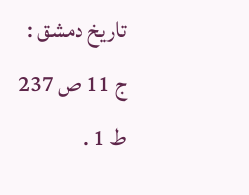تاريخ دمشق : ج 11 ص 237 ط 1 .